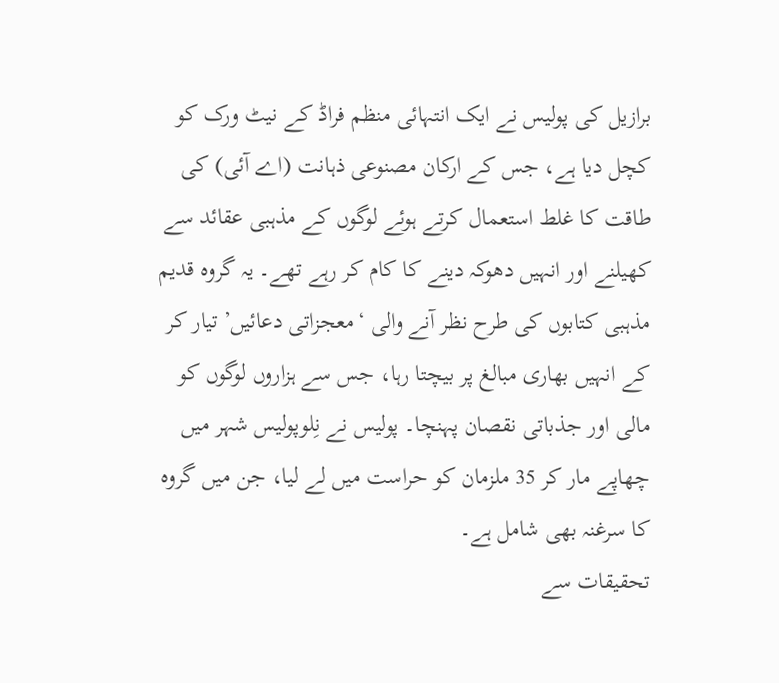برازیل کی پولیس نے ایک انتہائی منظم فراڈ کے نیٹ ورک کو کچل دیا ہے، جس کے ارکان مصنوعی ذہانت (اے آئی) کی طاقت کا غلط استعمال کرتے ہوئے لوگوں کے مذہبی عقائد سے کھیلنے اور انہیں دھوکہ دینے کا کام کر رہے تھے۔ یہ گروہ قدیم مذہبی کتابوں کی طرح نظر آنے والی ‘معجزاتی دعائیں’ تیار کر کے انہیں بھاری مبالغ پر بیچتا رہا، جس سے ہزاروں لوگوں کو مالی اور جذباتی نقصان پہنچا۔ پولیس نے نِلوپولیس شہر میں چھاپے مار کر 35 ملزمان کو حراست میں لے لیا، جن میں گروہ کا سرغنہ بھی شامل ہے۔
تحقیقات سے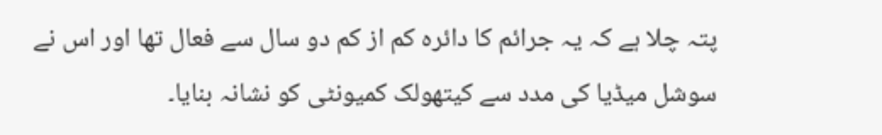پتہ چلا ہے کہ یہ جرائم کا دائرہ کم از کم دو سال سے فعال تھا اور اس نے سوشل میڈیا کی مدد سے کیتھولک کمیونٹی کو نشانہ بنایا۔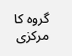گروہ کا مرکزی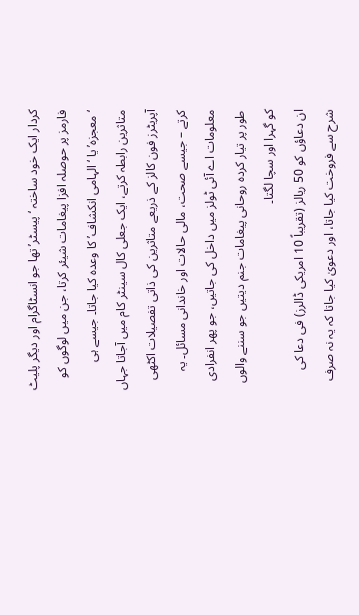کردار ایک خود ساختہ ‘پیسٹر’ تھا جو انسٹاگرام اور دیگر پلیٹ فارمز پر حوصلہ افزا پیغامات شیئر کرتا، جن میں لوگوں کو ‘معجزہ’ یا ‘الہامی انکشاف’ کا وعدہ کیا جاتا۔ جیسے ہی متاثرین رابطہ کرتے، ایک جعلی کال سینٹر کام میں آجاتا جہاں آپریٹرز فون کالز کے ذریعے متاثرین کی ذاتی تفصیلات اکٹھی کرتے – جیسے صحت، مالی حالات اور خاندانی مسائل۔ یہ معلومات اے آئی ٹولز میں داخل کی جاتیں، جو پھر انفرادی طور پر تیار کردہ روحانی پیغامات جنم دیتیں جو سننے والوں کو گہرا اور سچا لگتا۔
ان دعاؤں کو 50 ریالز (تقریباً 10 امریکی ڈالرز) فی دعا کی شرح سے فروخت کیا جاتا، اور دعویٰ کیا جاتا کہ یہ نہ صرف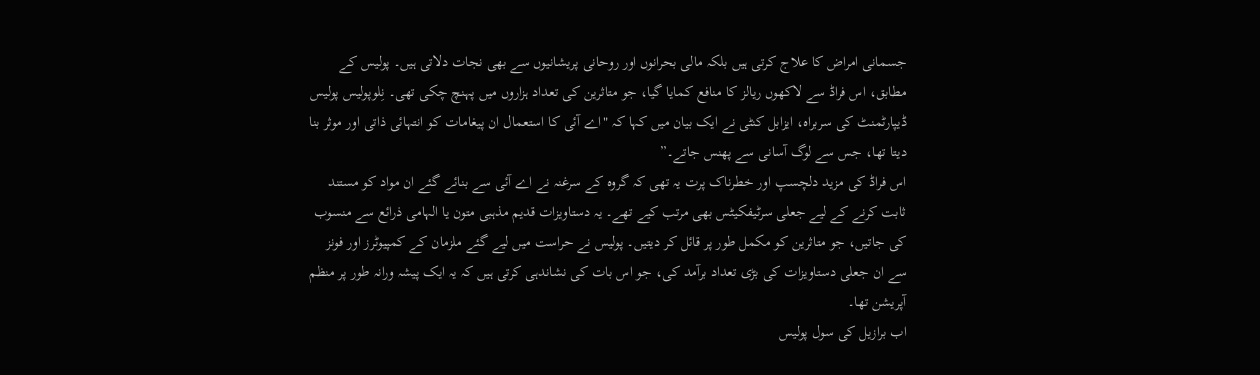جسمانی امراض کا علاج کرتی ہیں بلکہ مالی بحرانوں اور روحانی پریشانیوں سے بھی نجات دلاتی ہیں۔ پولیس کے مطابق، اس فراڈ سے لاکھوں ریالز کا منافع کمایا گیا، جو متاثرین کی تعداد ہزاروں میں پہنچ چکی تھی۔ نِلوپولیس پولیس ڈیپارٹمنٹ کی سربراہ، ایزابل کنٹی نے ایک بیان میں کہا کہ "اے آئی کا استعمال ان پیغامات کو انتہائی ذاتی اور موثر بنا دیتا تھا، جس سے لوگ آسانی سے پھنس جاتے۔”
اس فراڈ کی مزید دلچسپ اور خطرناک پرت یہ تھی کہ گروہ کے سرغنہ نے اے آئی سے بنائے گئے ان مواد کو مستند ثابت کرنے کے لیے جعلی سرٹیفکیٹس بھی مرتب کیے تھے۔ یہ دستاویزات قدیم مذہبی متون یا الہامی ذرائع سے منسوب کی جاتیں، جو متاثرین کو مکمل طور پر قائل کر دیتیں۔ پولیس نے حراست میں لیے گئے ملزمان کے کمپیوٹرز اور فونز سے ان جعلی دستاویزات کی بڑی تعداد برآمد کی، جو اس بات کی نشاندہی کرتی ہیں کہ یہ ایک پیشہ ورانہ طور پر منظم آپریشن تھا۔
اب برازیل کی سول پولیس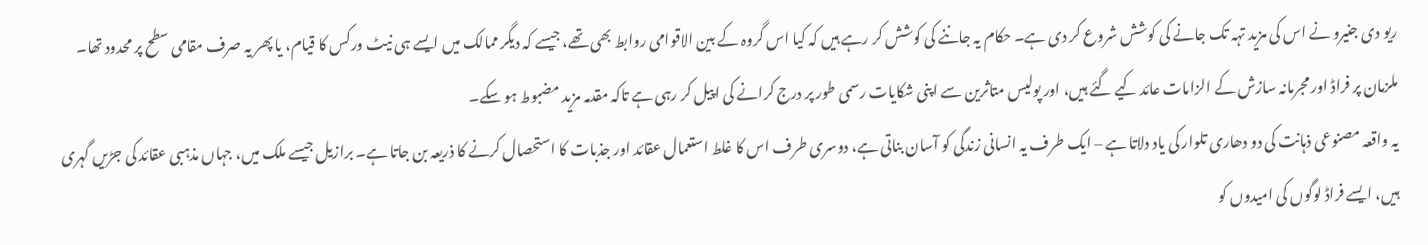ریو دی جنیرو نے اس کی مزید تہہ تک جانے کی کوشش شروع کر دی ہے۔ حکام یہ جاننے کی کوشش کر رہے ہیں کہ کیا اس گروہ کے بین الاقوامی روابط بھی تھے، جیسے کہ دیگر ممالک میں ایسے ہی نیٹ ورکس کا قیام، یا پھر یہ صرف مقامی سطح پر محدود تھا۔ ملزمان پر فراڈ اور مجرمانہ سازش کے الزامات عائد کیے گئے ہیں، اور پولیس متاثرین سے اپنی شکایات رسمی طور پر درج کرانے کی اپیل کر رہی ہے تاکہ مقدمہ مزید مضبوط ہو سکے۔
یہ واقعہ مصنوعی ذہانت کی دو دھاری تلوار کی یاد دلاتا ہے – ایک طرف یہ انسانی زندگی کو آسان بناتی ہے، دوسری طرف اس کا غلط استعمال عقائد اور جذبات کا استحصال کرنے کا ذریعہ بن جاتا ہے۔ برازیل جیسے ملک میں، جہاں مذہبی عقائد کی جڑیں گہری ہیں، ایسے فراڈ لوگوں کی امیدوں کو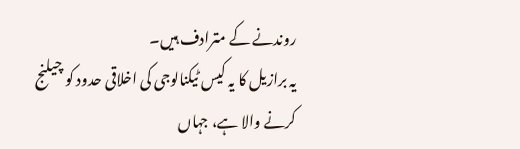روندنے کے مترادف ہیں۔
یہ برازیل کا یہ کیس ٹیکنالوجی کی اخلاقی حدود کو چیلنج کرنے والا ہے، جہاں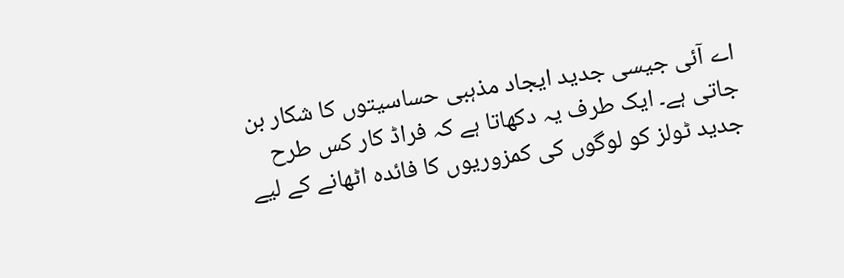اے آئی جیسی جدید ایجاد مذہبی حساسیتوں کا شکار بن جاتی ہے۔ ایک طرف یہ دکھاتا ہے کہ فراڈ کار کس طرح جدید ٹولز کو لوگوں کی کمزوریوں کا فائدہ اٹھانے کے لیے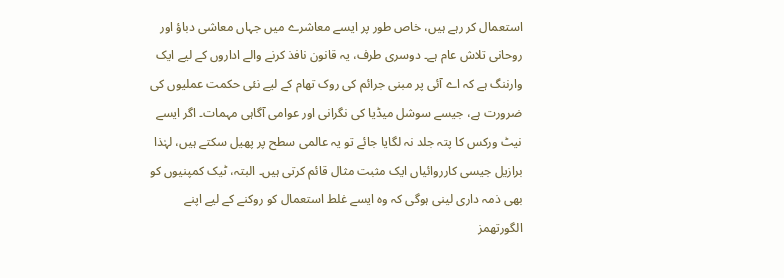استعمال کر رہے ہیں، خاص طور پر ایسے معاشرے میں جہاں معاشی دباؤ اور روحانی تلاش عام ہے۔ دوسری طرف، یہ قانون نافذ کرنے والے اداروں کے لیے ایک وارننگ ہے کہ اے آئی پر مبنی جرائم کی روک تھام کے لیے نئی حکمت عملیوں کی ضرورت ہے، جیسے سوشل میڈیا کی نگرانی اور عوامی آگاہی مہمات۔ اگر ایسے نیٹ ورکس کا پتہ جلد نہ لگایا جائے تو یہ عالمی سطح پر پھیل سکتے ہیں، لہٰذا برازیل جیسی کارروائیاں ایک مثبت مثال قائم کرتی ہیں۔ البتہ، ٹیک کمپنیوں کو بھی ذمہ داری لینی ہوگی کہ وہ ایسے غلط استعمال کو روکنے کے لیے اپنے الگورتھمز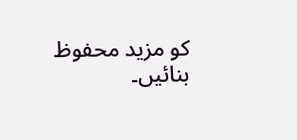کو مزید محفوظ بنائیں۔